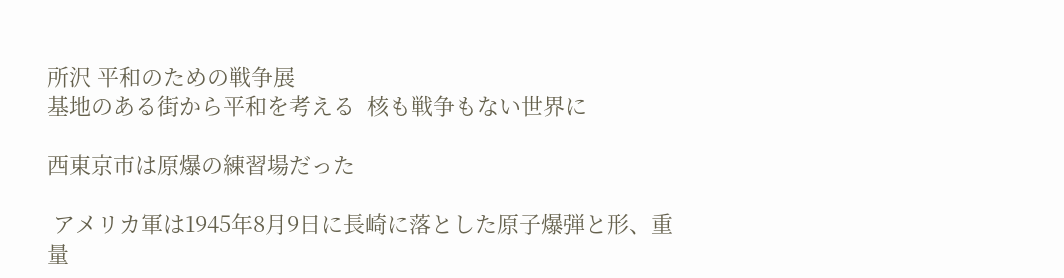所沢 平和のための戦争展
基地のある街から平和を考える  核も戦争もない世界に

西東京市は原爆の練習場だった

 アメリカ軍は1945年8月9日に長崎に落とした原子爆弾と形、重量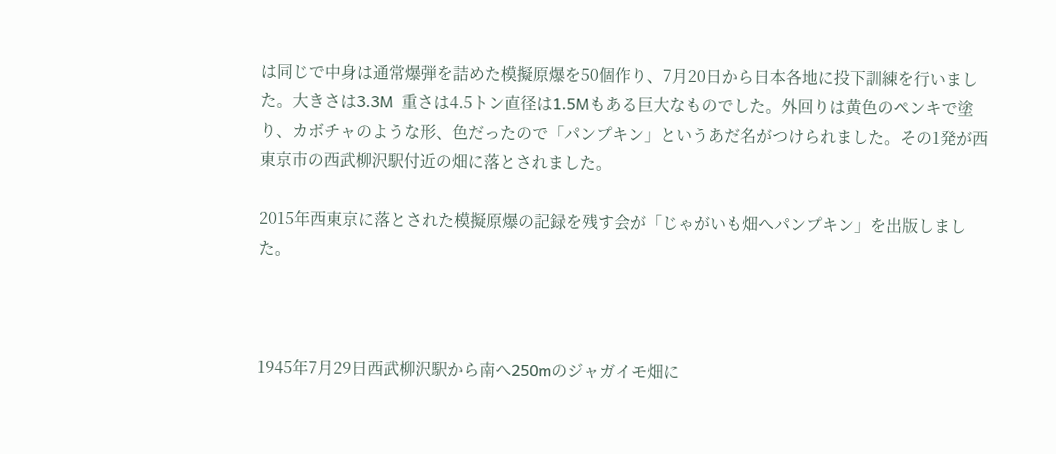は同じで中身は通常爆弾を詰めた模擬原爆を50個作り、7月20日から日本各地に投下訓練を行いました。大きさは3.3M  重さは4.5トン直径は1.5Mもある巨大なものでした。外回りは黄色のペンキで塗り、カボチャのような形、色だったので「パンプキン」というあだ名がつけられました。その1発が西東京市の西武柳沢駅付近の畑に落とされました。

2015年西東京に落とされた模擬原爆の記録を残す会が「じゃがいも畑へパンプキン」を出版しました。



1945年7月29日西武柳沢駅から南へ250mのジャガイモ畑に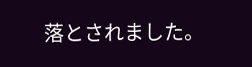落とされました。